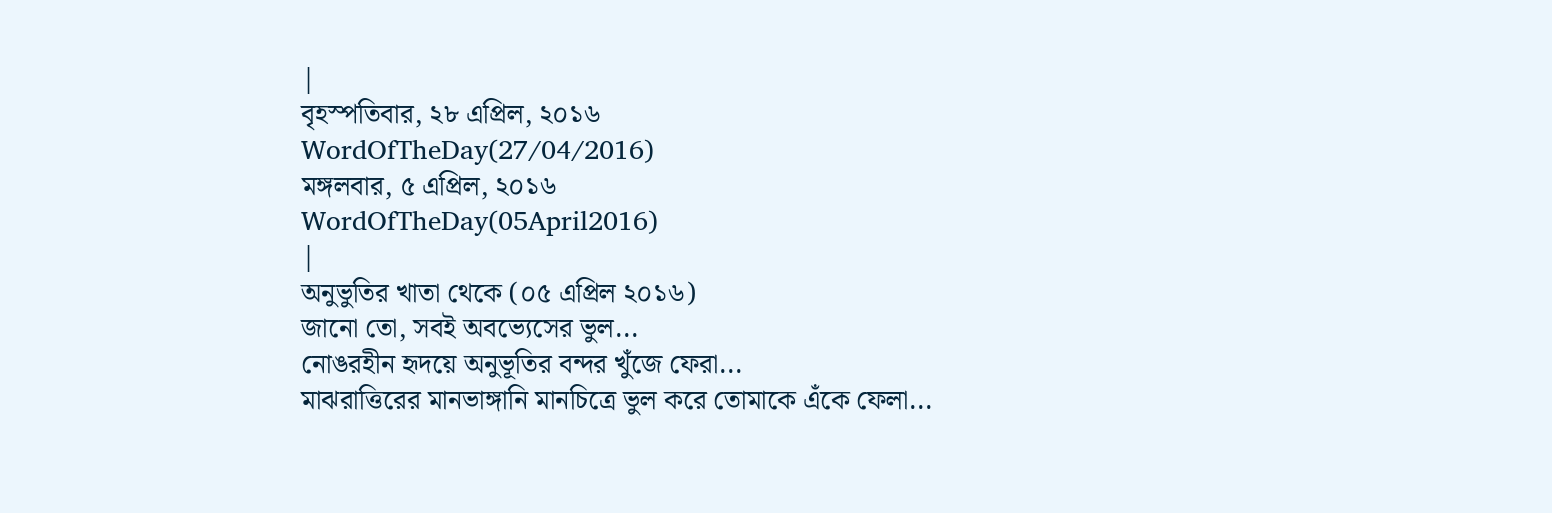|
বৃহস্পতিবার, ২৮ এপ্রিল, ২০১৬
WordOfTheDay(27/04/2016)
মঙ্গলবার, ৫ এপ্রিল, ২০১৬
WordOfTheDay(05April2016)
|
অনুভুতির খাতা থেকে (০৫ এপ্রিল ২০১৬)
জানো তো, সবই অবভ্যেসের ভুল...
নোঙরহীন হৃদয়ে অনুভূতির বন্দর খুঁজে ফেরা...
মাঝরাত্তিরের মানভাঙ্গানি মানচিত্রে ভুল করে তোমাকে এঁকে ফেলা...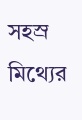সহস্র মিথ্যের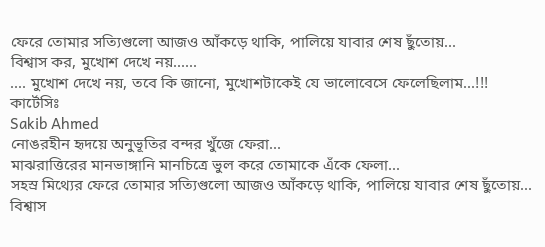ফেরে তোমার সত্যিগুলো আজও আঁকড়ে থাকি, পালিয়ে যাবার শেষ ছুঁতোয়...
বিশ্বাস কর, মুখোশ দেখে নয়......
.... মুখোশ দেখে নয়, তবে কি জানো, মুখোশটাকেই যে ভালোবেসে ফেলেছিলাম...!!!
কার্টেসিঃ
Sakib Ahmed
নোঙরহীন হৃদয়ে অনুভূতির বন্দর খুঁজে ফেরা...
মাঝরাত্তিরের মানভাঙ্গানি মানচিত্রে ভুল করে তোমাকে এঁকে ফেলা...
সহস্র মিথ্যের ফেরে তোমার সত্যিগুলো আজও আঁকড়ে থাকি, পালিয়ে যাবার শেষ ছুঁতোয়...
বিশ্বাস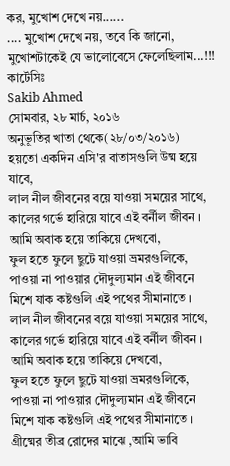কর, মুখোশ দেখে নয়......
.... মুখোশ দেখে নয়, তবে কি জানো, মুখোশটাকেই যে ভালোবেসে ফেলেছিলাম...!!!
কার্টেসিঃ
Sakib Ahmed
সোমবার, ২৮ মার্চ, ২০১৬
অনুভূতির খাতা থেকে(২৮/০৩/২০১৬)
হয়তো একদিন এসি'র বাতাসগুলি উষ্ম হয়ে যাবে,
লাল নীল জীবনের বয়ে যাওয়া সময়ের সাথে,
কালের গর্ভে হারিয়ে যাবে এই বর্নীল জীবন ।
আমি অবাক হয়ে তাকিয়ে দেখবো,
ফুল হতে ফুলে ছুটে যাওয়া ভ্রমরগুলিকে,
পাওয়া না পাওয়ার দৌদুল্যমান এই জীবনে
মিশে যাক কষ্টগুলি এই পথের সীমানাতে ।
লাল নীল জীবনের বয়ে যাওয়া সময়ের সাথে,
কালের গর্ভে হারিয়ে যাবে এই বর্নীল জীবন ।
আমি অবাক হয়ে তাকিয়ে দেখবো,
ফুল হতে ফুলে ছুটে যাওয়া ভ্রমরগুলিকে,
পাওয়া না পাওয়ার দৌদুল্যমান এই জীবনে
মিশে যাক কষ্টগুলি এই পথের সীমানাতে ।
গ্রীষ্মের তীব্র রোদের মাঝে ,আমি ভাবি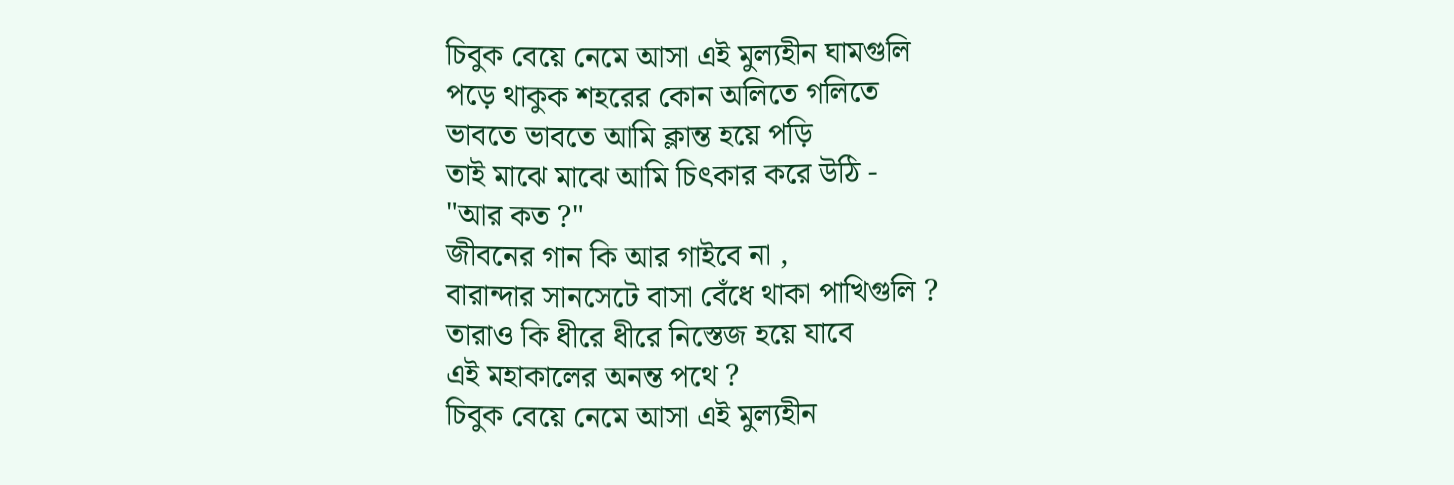চিবুক বেয়ে নেমে আসা এই মুল্যহীন ঘামগুলি
পড়ে থাকুক শহরের কোন অলিতে গলিতে
ভাবতে ভাবতে আমি ক্লান্ত হয়ে পড়ি
তাই মাঝে মাঝে আমি চিৎকার করে উঠি -
"আর কত ?"
জীবনের গান কি আর গাইবে না ,
বারান্দার সানসেটে বাসা বেঁধে থাকা পাখিগুলি ?
তারাও কি ধীরে ধীরে নিস্তেজ হয়ে যাবে
এই মহাকালের অনন্ত পথে ?
চিবুক বেয়ে নেমে আসা এই মুল্যহীন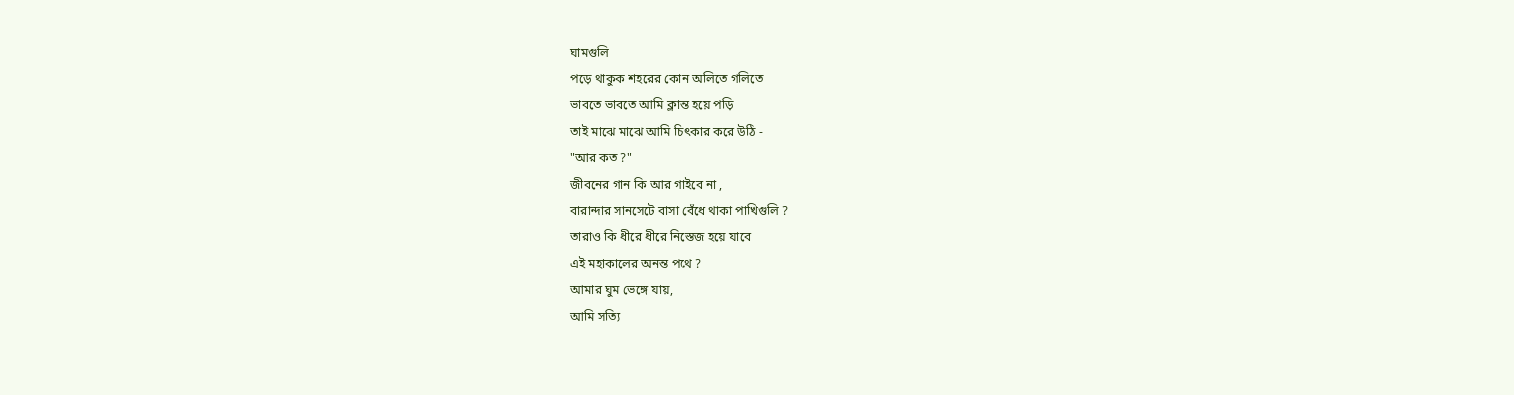ঘামগুলি
পড়ে থাকুক শহরের কোন অলিতে গলিতে
ভাবতে ভাবতে আমি ক্লান্ত হয়ে পড়ি
তাই মাঝে মাঝে আমি চিৎকার করে উঠি -
"আর কত ?"
জীবনের গান কি আর গাইবে না ,
বারান্দার সানসেটে বাসা বেঁধে থাকা পাখিগুলি ?
তারাও কি ধীরে ধীরে নিস্তেজ হয়ে যাবে
এই মহাকালের অনন্ত পথে ?
আমার ঘুম ভেঙ্গে যায়,
আমি সত্যি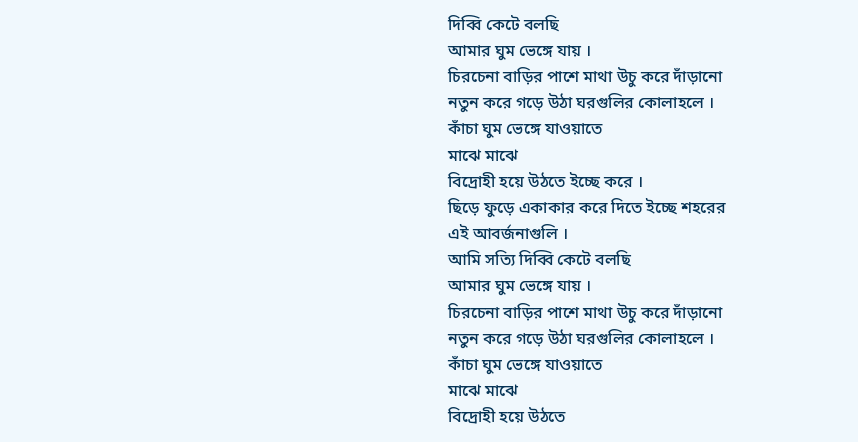দিব্বি কেটে বলছি
আমার ঘুম ভেঙ্গে যায় ।
চিরচেনা বাড়ির পাশে মাথা উচু করে দাঁড়ানো
নতুন করে গড়ে উঠা ঘরগুলির কোলাহলে ।
কাঁচা ঘুম ভেঙ্গে যাওয়াতে
মাঝে মাঝে
বিদ্রোহী হয়ে উঠতে ইচ্ছে করে ।
ছিড়ে ফুড়ে একাকার করে দিতে ইচ্ছে শহরের
এই আবর্জনাগুলি ।
আমি সত্যি দিব্বি কেটে বলছি
আমার ঘুম ভেঙ্গে যায় ।
চিরচেনা বাড়ির পাশে মাথা উচু করে দাঁড়ানো
নতুন করে গড়ে উঠা ঘরগুলির কোলাহলে ।
কাঁচা ঘুম ভেঙ্গে যাওয়াতে
মাঝে মাঝে
বিদ্রোহী হয়ে উঠতে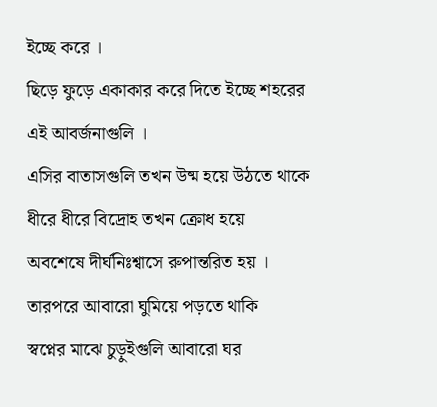ইচ্ছে করে ।
ছিড়ে ফুড়ে একাকার করে দিতে ইচ্ছে শহরের
এই আবর্জনাগুলি ।
এসির বাতাসগুলি তখন উষ্ম হয়ে উঠতে থাকে
ধীরে ধীরে বিদ্রোহ তখন ক্রোধ হয়ে
অবশেষে দীর্ঘনিঃশ্বাসে রুপান্তরিত হয় ।
তারপরে আবারো ঘুমিয়ে পড়তে থাকি
স্বপ্নের মাঝে চুড়ুইগুলি আবারো ঘর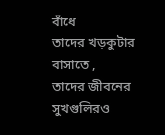বাঁধে
তাদের খড়কুটার বাসাতে ,
তাদের জীবনের সুখগুলিরও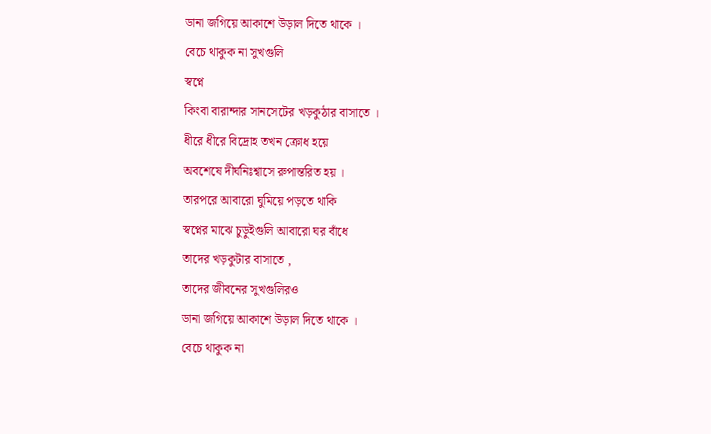ডানা জগিয়ে আকাশে উড়াল দিতে থাকে ।
বেচে থাকুক না সুখগুলি
স্বপ্নে
কিংবা বারান্দার সানসেটের খড়কুঠার বাসাতে ।
ধীরে ধীরে বিদ্রোহ তখন ক্রোধ হয়ে
অবশেষে দীর্ঘনিঃশ্বাসে রুপান্তরিত হয় ।
তারপরে আবারো ঘুমিয়ে পড়তে থাকি
স্বপ্নের মাঝে চুড়ুইগুলি আবারো ঘর বাঁধে
তাদের খড়কুটার বাসাতে ,
তাদের জীবনের সুখগুলিরও
ডানা জগিয়ে আকাশে উড়াল দিতে থাকে ।
বেচে থাকুক না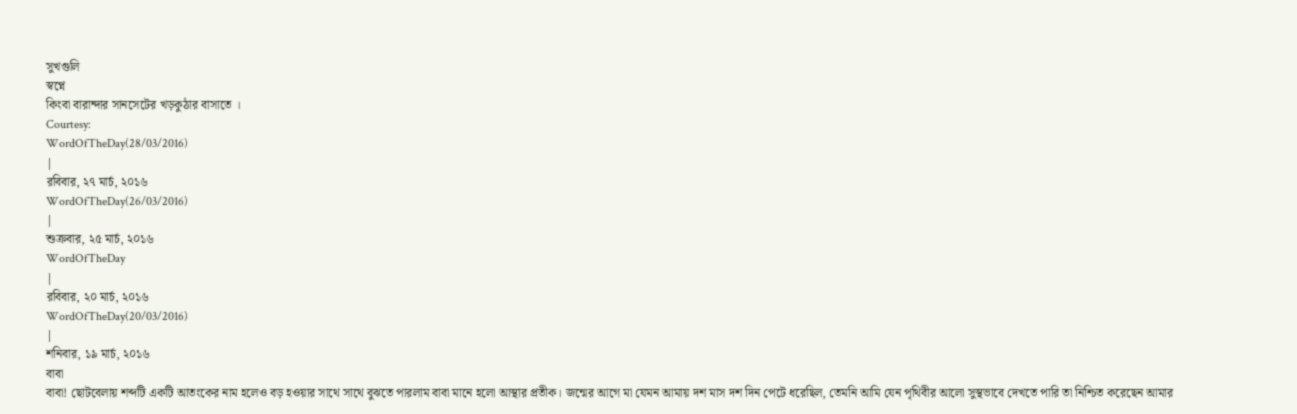সুখগুলি
স্বপ্নে
কিংবা বারান্দার সানসেটের খড়কুঠার বাসাতে ।
Courtesy:
WordOfTheDay(28/03/2016)
|
রবিবার, ২৭ মার্চ, ২০১৬
WordOfTheDay(26/03/2016)
|
শুক্রবার, ২৫ মার্চ, ২০১৬
WordOfTheDay
|
রবিবার, ২০ মার্চ, ২০১৬
WordOfTheDay(20/03/2016)
|
শনিবার, ১৯ মার্চ, ২০১৬
বাবা
বাবা! ছোটবেলায় শব্দটি একটি আতংকের নাম হলেও বড় হওয়ার সাথে সাথে বুঝতে পারলাম বাবা মানে হলো আস্থার প্রতীক। জন্মের আগে মা যেমন আমায় দশ মাস দশ দিন পেটে ধরেছিল, তেমনি আমি যেন পৃথিবীর আলো সুস্থভাবে দেখতে পারি তা নিশ্চিত করেছেন আমার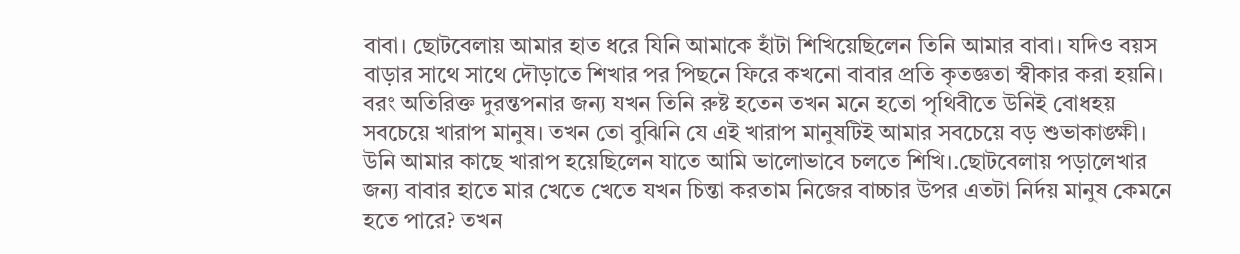বাবা। ছোটবেলায় আমার হাত ধরে যিনি আমাকে হাঁটা শিখিয়েছিলেন তিনি আমার বাবা। যদিও বয়স বাড়ার সাথে সাথে দৌড়াতে শিখার পর পিছনে ফিরে কখনো বাবার প্রতি কৃতজ্ঞতা স্বীকার করা হয়নি। বরং অতিরিক্ত দুরন্তপনার জন্য যখন তিনি রুষ্ট হতেন তখন মনে হতো পৃথিবীতে উনিই বোধহয় সবচেয়ে খারাপ মানুষ। তখন তো বুঝিনি যে এই খারাপ মানুষটিই আমার সবচেয়ে বড় শুভাকাঙ্ক্ষী। উনি আমার কাছে খারাপ হয়েছিলেন যাতে আমি ভালোভাবে চলতে শিখি।.ছোটবেলায় পড়ালেখার জন্য বাবার হাতে মার খেতে খেতে যখন চিন্তা করতাম নিজের বাচ্চার উপর এতটা নির্দয় মানুষ কেমনে হতে পারে? তখন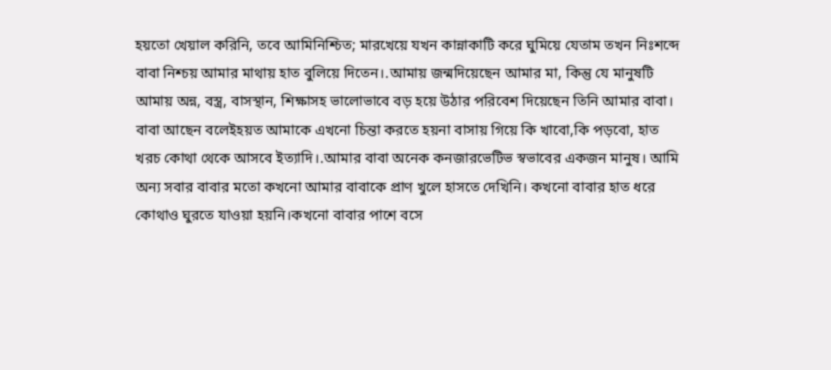হয়তো খেয়াল করিনি, তবে আমিনিশ্চিত; মারখেয়ে যখন কান্নাকাটি করে ঘুমিয়ে যেতাম তখন নিঃশব্দে বাবা নিশ্চয় আমার মাথায় হাত বুলিয়ে দিতেন।.আমায় জন্মদিয়েছেন আমার মা, কিন্তু যে মানুষটি আমায় অন্ন, বস্ত্র, বাসস্থান, শিক্ষাসহ ভালোভাবে বড় হয়ে উঠার পরিবেশ দিয়েছেন তিনি আমার বাবা। বাবা আছেন বলেইহয়ত আমাকে এখনো চিন্তা করতে হয়না বাসায় গিয়ে কি খাবো,কি পড়বো, হাত খরচ কোথা থেকে আসবে ইত্যাদি।.আমার বাবা অনেক কনজারভেটিভ স্বভাবের একজন মানুষ। আমি অন্য সবার বাবার মতো কখনো আমার বাবাকে প্রাণ খুলে হাসতে দেখিনি। কখনো বাবার হাত ধরে কোথাও ঘুরতে যাওয়া হয়নি।কখনো বাবার পাশে বসে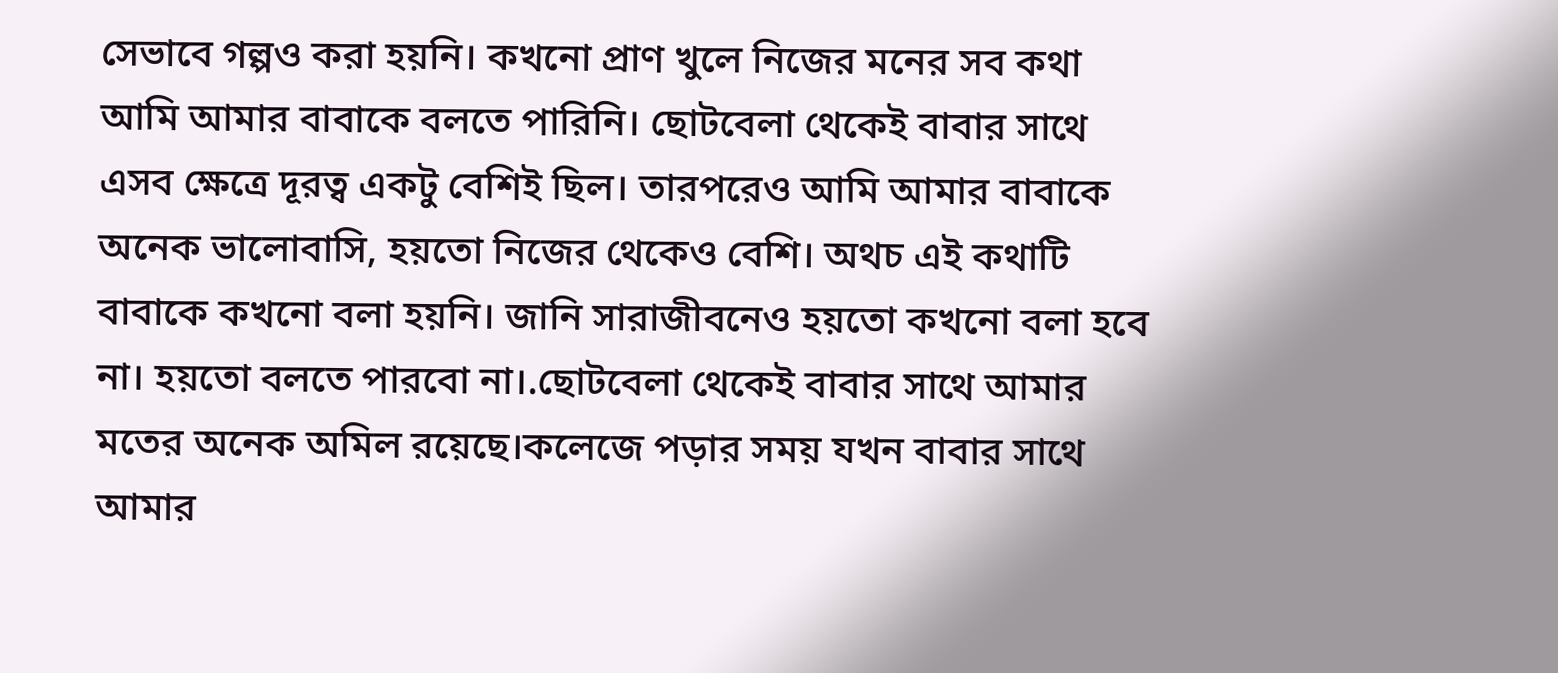সেভাবে গল্পও করা হয়নি। কখনো প্রাণ খুলে নিজের মনের সব কথা আমি আমার বাবাকে বলতে পারিনি। ছোটবেলা থেকেই বাবার সাথে এসব ক্ষেত্রে দূরত্ব একটু বেশিই ছিল। তারপরেও আমি আমার বাবাকে অনেক ভালোবাসি, হয়তো নিজের থেকেও বেশি। অথচ এই কথাটি বাবাকে কখনো বলা হয়নি। জানি সারাজীবনেও হয়তো কখনো বলা হবে না। হয়তো বলতে পারবো না।.ছোটবেলা থেকেই বাবার সাথে আমার মতের অনেক অমিল রয়েছে।কলেজে পড়ার সময় যখন বাবার সাথে আমার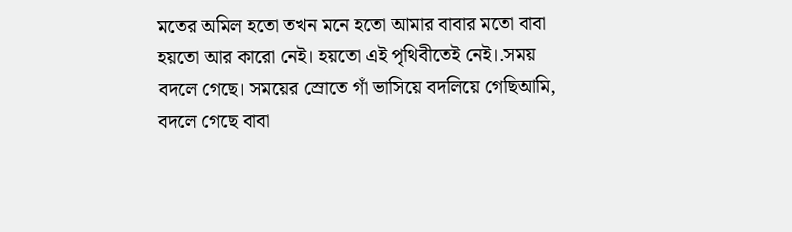মতের অমিল হতো তখন মনে হতো আমার বাবার মতো বাবা হয়তো আর কারো নেই। হয়তো এই পৃথিবীতেই নেই।.সময় বদলে গেছে। সময়ের স্রোতে গাঁ ভাসিয়ে বদলিয়ে গেছিআমি, বদলে গেছে বাবা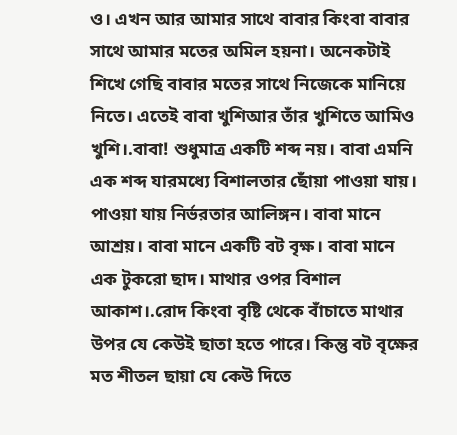ও। এখন আর আমার সাথে বাবার কিংবা বাবার সাথে আমার মতের অমিল হয়না। অনেকটাই শিখে গেছি বাবার মতের সাথে নিজেকে মানিয়ে নিতে। এতেই বাবা খুশিআর তাঁর খুশিতে আমিও খুশি।.বাবা! শুধুমাত্র একটি শব্দ নয়। বাবা এমনি এক শব্দ যারমধ্যে বিশালতার ছোঁয়া পাওয়া যায়। পাওয়া যায় নির্ভরতার আলিঙ্গন। বাবা মানে আশ্রয়। বাবা মানে একটি বট বৃক্ষ। বাবা মানে এক টুকরো ছাদ। মাথার ওপর বিশাল আকাশ।.রোদ কিংবা বৃষ্টি থেকে বাঁচাতে মাথার উপর যে কেউই ছাতা হতে পারে। কিন্তু বট বৃক্ষের মত শীতল ছায়া যে কেউ দিতে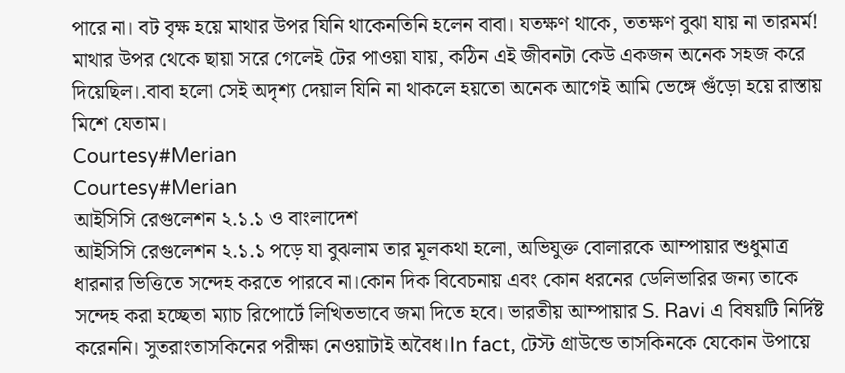পারে না। বট বৃক্ষ হয়ে মাথার উপর যিনি থাকেনতিনি হলেন বাবা। যতক্ষণ থাকে, ততক্ষণ বুঝা যায় না তারমর্ম! মাথার উপর থেকে ছায়া সরে গেলেই টের পাওয়া যায়, কঠিন এই জীবনটা কেউ একজন অনেক সহজ করে দিয়েছিল।.বাবা হলো সেই অদৃশ্য দেয়াল যিনি না থাকলে হয়তো অনেক আগেই আমি ভেঙ্গে গুঁড়ো হয়ে রাস্তায় মিশে যেতাম।
Courtesy#Merian
Courtesy#Merian
আইসিসি রেগুলেশন ২.১.১ ও বাংলাদেশ
আইসিসি রেগুলেশন ২.১.১ পড়ে যা বুঝলাম তার মূলকথা হলো, অভিযুক্ত বোলারকে আম্পায়ার শুধুমাত্র ধারনার ভিত্তিতে সন্দেহ করতে পারবে না।কোন দিক বিবেচনায় এবং কোন ধরনের ডেলিভারির জন্য তাকে সন্দেহ করা হচ্ছেতা ম্যাচ রিপোর্টে লিখিতভাবে জমা দিতে হবে। ভারতীয় আম্পায়ার S. Ravi এ বিষয়টি নির্দিষ্ট করেননি। সুতরাংতাসকিনের পরীক্ষা নেওয়াটাই অবৈধ।In fact, টেস্ট গ্রাউন্ডে তাসকিনকে যেকোন উপায়ে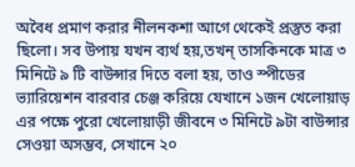অবৈধ প্রমাণ করার নীলনকশা আগে থেকেই প্রস্তুত করা ছিলো। সব উপায় যখন ব্যর্থ হয়,তখন্ তাসকিনকে মাত্র ৩ মিনিটে ৯ টি বাউন্সার দিতে বলা হয়, তাও স্পীডের ভ্যারিয়েশন বারবার চেঞ্জ করিয়ে যেখানে ১জন খেলোয়াড় এর পক্ষে পুরো খেলোয়াড়ী জীবনে ৩ মিনিটে ৯টা বাউন্সার সেওয়া অসম্ভব, সেখানে ২০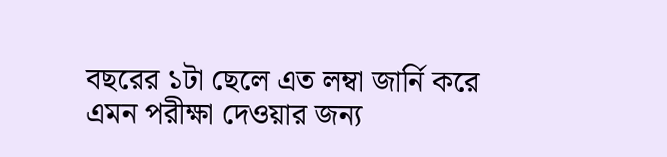বছরের ১টা ছেলে এত লম্বা জার্নি করে এমন পরীক্ষা দেওয়ার জন্য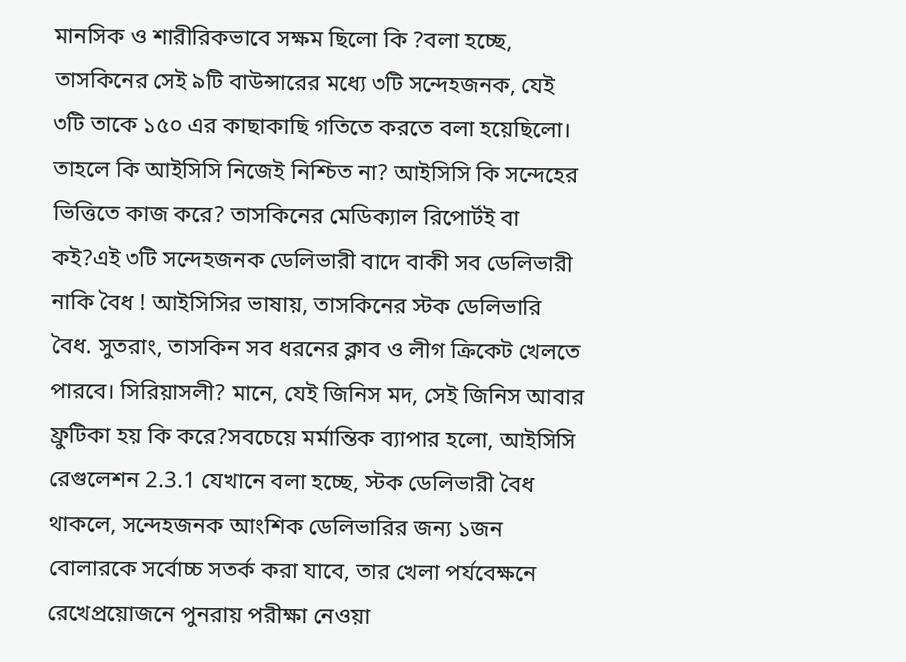মানসিক ও শারীরিকভাবে সক্ষম ছিলো কি ?বলা হচ্ছে, তাসকিনের সেই ৯টি বাউন্সারের মধ্যে ৩টি সন্দেহজনক, যেই ৩টি তাকে ১৫০ এর কাছাকাছি গতিতে করতে বলা হয়েছিলো। তাহলে কি আইসিসি নিজেই নিশ্চিত না? আইসিসি কি সন্দেহের ভিত্তিতে কাজ করে? তাসকিনের মেডিক্যাল রিপোর্টই বা কই?এই ৩টি সন্দেহজনক ডেলিভারী বাদে বাকী সব ডেলিভারী নাকি বৈধ ! আইসিসির ভাষায়, তাসকিনের স্টক ডেলিভারি বৈধ. সুতরাং, তাসকিন সব ধরনের ক্লাব ও লীগ ক্রিকেট খেলতে পারবে। সিরিয়াসলী? মানে, যেই জিনিস মদ, সেই জিনিস আবার ফ্রুটিকা হয় কি করে?সবচেয়ে মর্মান্তিক ব্যাপার হলো, আইসিসি রেগুলেশন 2.3.1 যেখানে বলা হচ্ছে, স্টক ডেলিভারী বৈধ থাকলে, সন্দেহজনক আংশিক ডেলিভারির জন্য ১জন বোলারকে সর্বোচ্চ সতর্ক করা যাবে, তার খেলা পর্যবেক্ষনে রেখেপ্রয়োজনে পুনরায় পরীক্ষা নেওয়া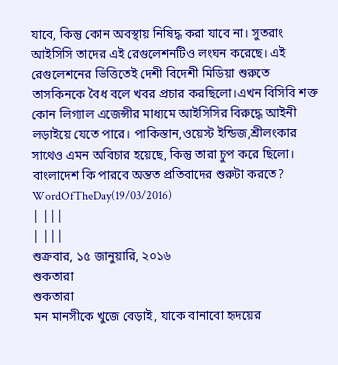যাবে, কিন্তু কোন অবস্থায় নিষিদ্ধ করা যাবে না। সুতরাং আইসিসি তাদের এই রেগুলেশনটিও লংঘন করেছে। এই রেগুলেশনের ভিত্তিতেই দেশী বিদেশী মিডিয়া শুরুতে তাসকিনকে বৈধ বলে খবর প্রচার করছিলো।এখন বিসিবি শক্ত কোন লিগ্যাল এজেন্সীর মাধ্যমে আইসিসির বিরুদ্ধে আইনী লড়াইয়ে যেতে পারে। পাকিস্তান,ওয়েস্ট ইন্ডিজ,শ্রীলংকার সাথেও এমন অবিচার হয়েছে, কিন্তু তারা চুপ করে ছিলো। বাংলাদেশ কি পারবে অন্তত প্রতিবাদের শুরুটা করতে?
WordOfTheDay(19/03/2016)
| |||
| |||
শুক্রবার, ১৫ জানুয়ারি, ২০১৬
শুকতারা
শুকতারা
মন মানসীকে খুজে বেড়াই, যাকে বানাবো হৃদয়ের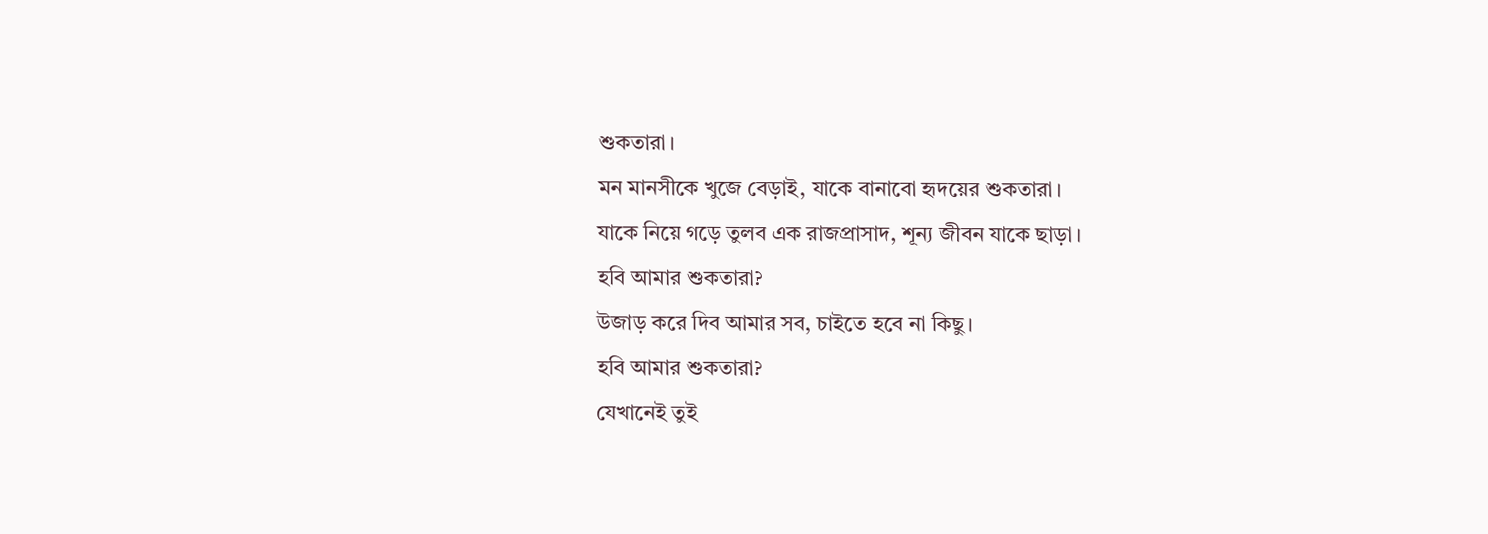শুকতারা।
মন মানসীকে খুজে বেড়াই, যাকে বানাবো হৃদয়ের শুকতারা।
যাকে নিয়ে গড়ে তুলব এক রাজপ্রাসাদ, শূন্য জীবন যাকে ছাড়া।
হবি আমার শুকতারা?
উজাড় করে দিব আমার সব, চাইতে হবে না কিছু।
হবি আমার শুকতারা?
যেখানেই তুই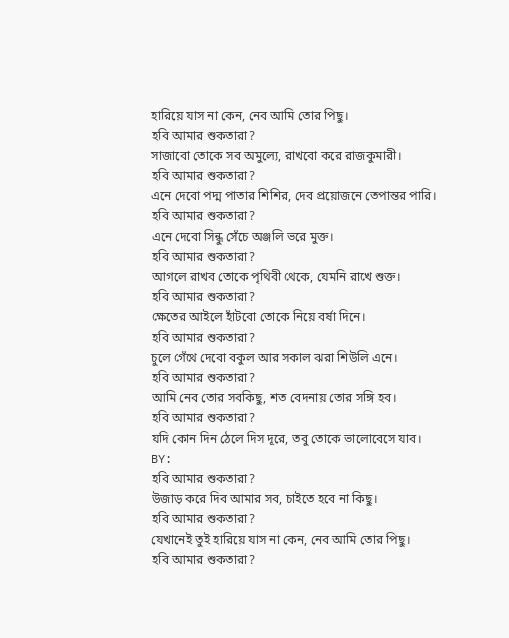হারিয়ে যাস না কেন, নেব আমি তোর পিছু।
হবি আমার শুকতারা?
সাজাবো তোকে সব অমুল্যে, রাখবো করে রাজকুমারী।
হবি আমার শুকতারা?
এনে দেবো পদ্ম পাতার শিশির, দেব প্রয়োজনে তেপান্তর পারি।
হবি আমার শুকতারা?
এনে দেবো সিন্ধু সেঁচে অঞ্জলি ভরে মুক্ত।
হবি আমার শুকতারা?
আগলে রাখব তোকে পৃথিবী থেকে, যেমনি রাখে শুক্ত।
হবি আমার শুকতারা?
ক্ষেতের আইলে হাঁটবো তোকে নিয়ে বর্ষা দিনে।
হবি আমার শুকতারা?
চুলে গেঁথে দেবো বকুল আর সকাল ঝরা শিউলি এনে।
হবি আমার শুকতারা?
আমি নেব তোর সবকিছু, শত বেদনায় তোর সঙ্গি হব।
হবি আমার শুকতারা?
যদি কোন দিন ঠেলে দিস দূরে, তবু তোকে ভালোবেসে যাব।
BY:
হবি আমার শুকতারা?
উজাড় করে দিব আমার সব, চাইতে হবে না কিছু।
হবি আমার শুকতারা?
যেখানেই তুই হারিয়ে যাস না কেন, নেব আমি তোর পিছু।
হবি আমার শুকতারা?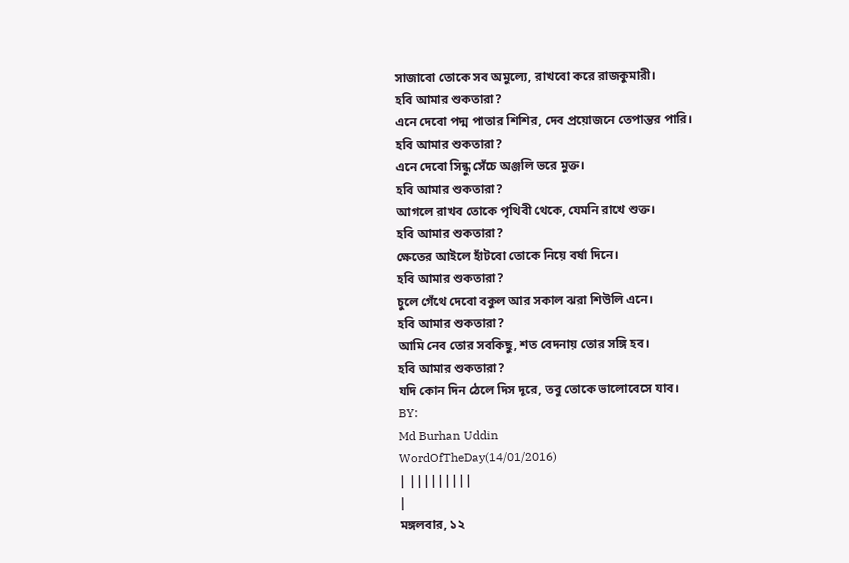সাজাবো তোকে সব অমুল্যে, রাখবো করে রাজকুমারী।
হবি আমার শুকতারা?
এনে দেবো পদ্ম পাতার শিশির, দেব প্রয়োজনে তেপান্তর পারি।
হবি আমার শুকতারা?
এনে দেবো সিন্ধু সেঁচে অঞ্জলি ভরে মুক্ত।
হবি আমার শুকতারা?
আগলে রাখব তোকে পৃথিবী থেকে, যেমনি রাখে শুক্ত।
হবি আমার শুকতারা?
ক্ষেতের আইলে হাঁটবো তোকে নিয়ে বর্ষা দিনে।
হবি আমার শুকতারা?
চুলে গেঁথে দেবো বকুল আর সকাল ঝরা শিউলি এনে।
হবি আমার শুকতারা?
আমি নেব তোর সবকিছু, শত বেদনায় তোর সঙ্গি হব।
হবি আমার শুকতারা?
যদি কোন দিন ঠেলে দিস দূরে, তবু তোকে ভালোবেসে যাব।
BY:
Md Burhan Uddin
WordOfTheDay(14/01/2016)
| |||||||||
|
মঙ্গলবার, ১২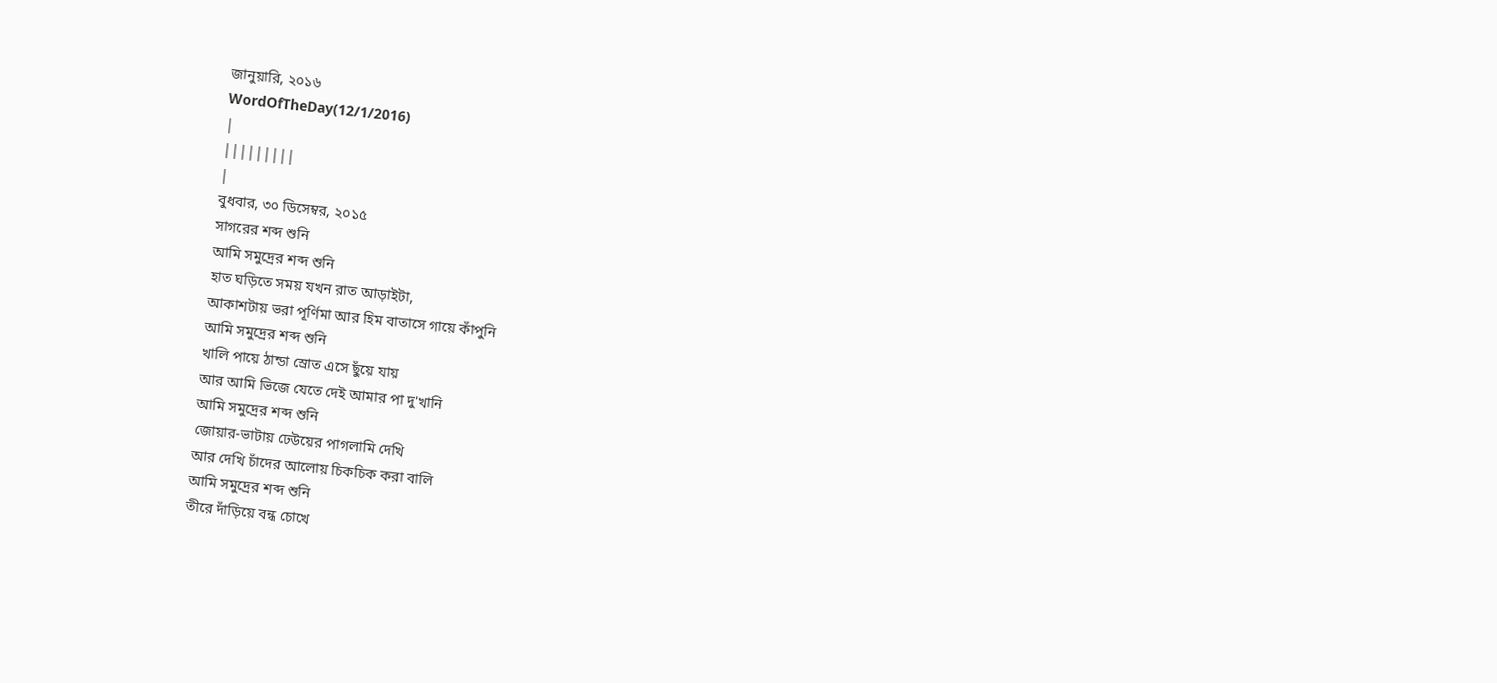জানুয়ারি, ২০১৬
WordOfTheDay(12/1/2016)
|
|||||||||
|
বুধবার, ৩০ ডিসেম্বর, ২০১৫
সাগরের শব্দ শুনি
আমি সমুদ্রের শব্দ শুনি
হাত ঘড়িতে সময় যখন রাত আড়াইটা,
আকাশটায় ভরা পূর্ণিমা আর হিম বাতাসে গায়ে কাঁপুনি
আমি সমুদ্রের শব্দ শুনি
খালি পায়ে ঠান্ডা স্রোত এসে ছুঁয়ে যায়
আর আমি ভিজে যেতে দেই আমার পা দু'খানি
আমি সমুদ্রের শব্দ শুনি
জোয়ার-ভাটায় ঢেউয়ের পাগলামি দেখি
আর দেখি চাঁদের আলোয় চিকচিক করা বালি
আমি সমুদ্রের শব্দ শুনি
তীরে দাঁড়িয়ে বন্ধ চোখে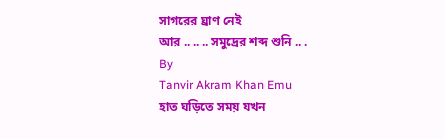সাগরের ঘ্রাণ নেই
আর .. .. .. সমুদ্রের শব্দ শুনি .. .
By
Tanvir Akram Khan Emu
হাত ঘড়িতে সময় যখন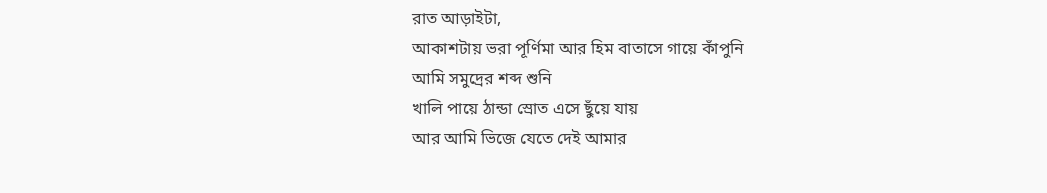রাত আড়াইটা,
আকাশটায় ভরা পূর্ণিমা আর হিম বাতাসে গায়ে কাঁপুনি
আমি সমুদ্রের শব্দ শুনি
খালি পায়ে ঠান্ডা স্রোত এসে ছুঁয়ে যায়
আর আমি ভিজে যেতে দেই আমার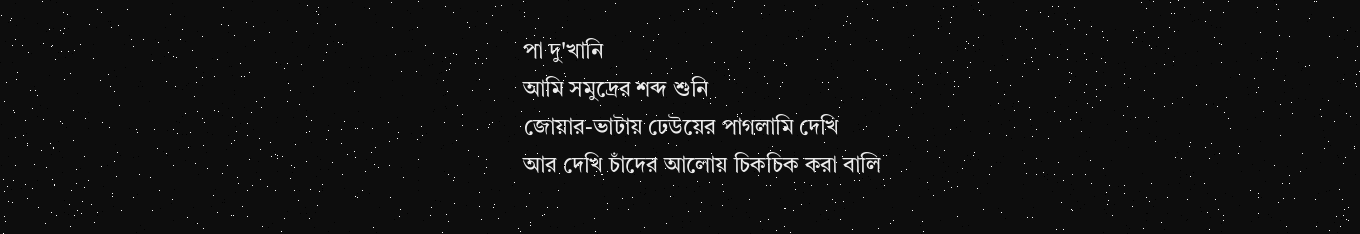পা দু'খানি
আমি সমুদ্রের শব্দ শুনি
জোয়ার-ভাটায় ঢেউয়ের পাগলামি দেখি
আর দেখি চাঁদের আলোয় চিকচিক করা বালি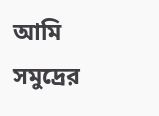আমি সমুদ্রের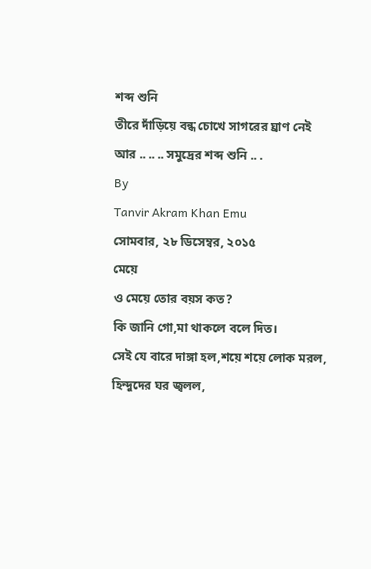শব্দ শুনি
তীরে দাঁড়িয়ে বন্ধ চোখে সাগরের ঘ্রাণ নেই
আর .. .. .. সমুদ্রের শব্দ শুনি .. .
By
Tanvir Akram Khan Emu
সোমবার, ২৮ ডিসেম্বর, ২০১৫
মেয়ে
ও মেয়ে তোর বয়স কত?
কি জানি গো,মা থাকলে বলে দিত।
সেই যে বারে দাঙ্গা হল,শয়ে শয়ে লোক মরল,
হিন্দুদের ঘর জ্বলল,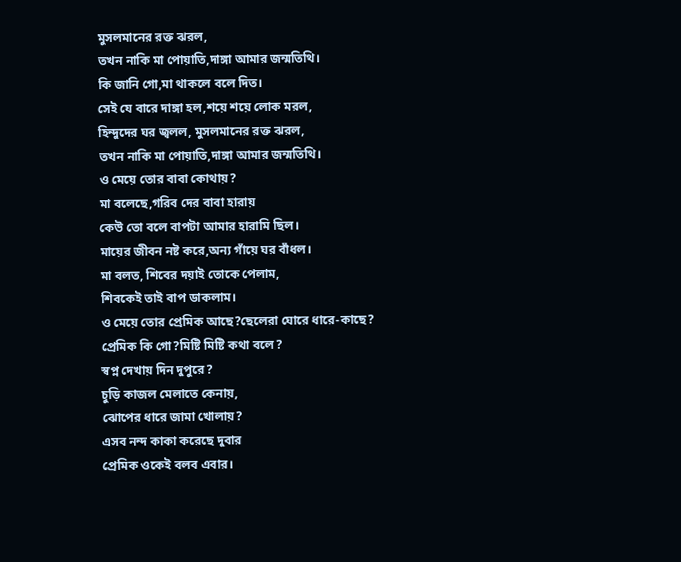মুসলমানের রক্ত ঝরল,
তখন নাকি মা পোয়াতি,দাঙ্গা আমার জন্মতিথি।
কি জানি গো,মা থাকলে বলে দিত।
সেই যে বারে দাঙ্গা হল,শয়ে শয়ে লোক মরল,
হিন্দুদের ঘর জ্বলল, মুসলমানের রক্ত ঝরল,
তখন নাকি মা পোয়াতি,দাঙ্গা আমার জন্মতিথি।
ও মেয়ে তোর বাবা কোথায়?
মা বলেছে,গরিব দের বাবা হারায়
কেউ তো বলে বাপটা আমার হারামি ছিল।
মায়ের জীবন নষ্ট করে,অন্য গাঁয়ে ঘর বাঁধল।
মা বলত, শিবের দয়াই তোকে পেলাম,
শিবকেই তাই বাপ ডাকলাম।
ও মেয়ে তোর প্রেমিক আছে?ছেলেরা ঘোরে ধারে-কাছে?
প্রেমিক কি গো?মিষ্টি মিষ্টি কথা বলে?
স্বপ্ন দেখায় দিন দুপুরে?
চুড়ি কাজল মেলাতে কেনায়,
ঝোপের ধারে জামা খোলায়?
এসব নন্দ কাকা করেছে দুবার
প্রেমিক ওকেই বলব এবার।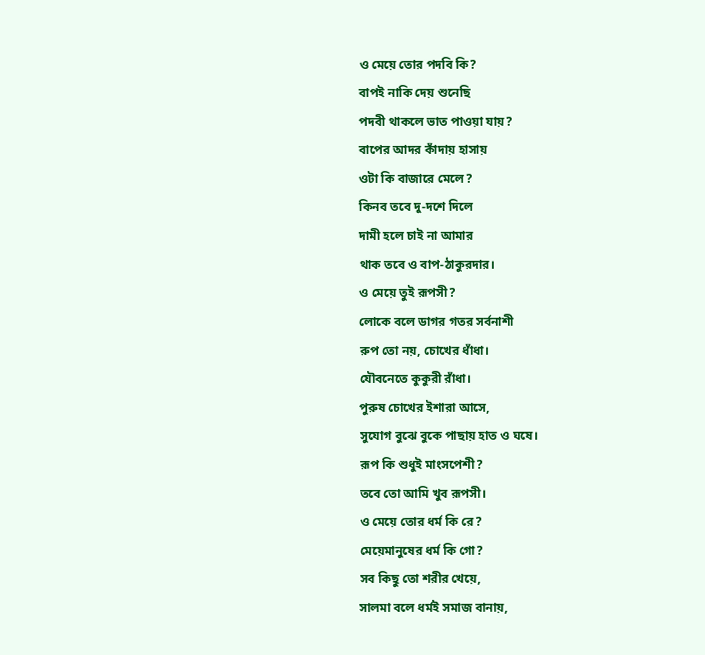ও মেয়ে তোর পদবি কি?
বাপই নাকি দেয় শুনেছি
পদবী থাকলে ভাত পাওয়া যায়?
বাপের আদর কাঁদায় হাসায়
ওটা কি বাজারে মেলে?
কিনব তবে দু-দশে দিলে
দামী হলে চাই না আমার
থাক তবে ও বাপ-ঠাকুরদার।
ও মেয়ে তুই রূপসী?
লোকে বলে ডাগর গতর সর্বনাশী
রুপ তো নয়, চোখের ধাঁধা।
যৌবনেতে কুকুরী রাঁধা।
পুরুষ চোখের ইশারা আসে,
সুযোগ বুঝে বুকে পাছায় হাত ও ঘষে।
রূপ কি শুধুই মাংসপেশী?
তবে তো আমি খুব রূপসী।
ও মেয়ে তোর ধর্ম কি রে?
মেয়েমানুষের ধর্ম কি গো?
সব কিছু তো শরীর খেয়ে,
সালমা বলে ধর্মই সমাজ বানায়,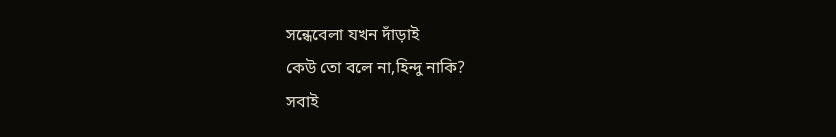সন্ধেবেলা যখন দাঁড়াই
কেউ তো বলে না,হিন্দু নাকি?
সবাই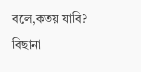বলে,কতয় যাবি?
বিছানা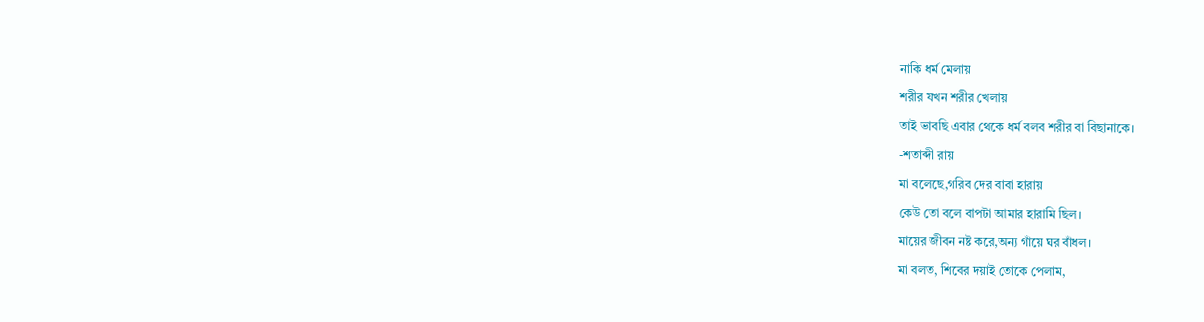নাকি ধর্ম মেলায়
শরীর যখন শরীর খেলায়
তাই ভাবছি এবার থেকে ধর্ম বলব শরীর বা বিছানাকে।
-শতাব্দী রায়
মা বলেছে,গরিব দের বাবা হারায়
কেউ তো বলে বাপটা আমার হারামি ছিল।
মায়ের জীবন নষ্ট করে,অন্য গাঁয়ে ঘর বাঁধল।
মা বলত, শিবের দয়াই তোকে পেলাম,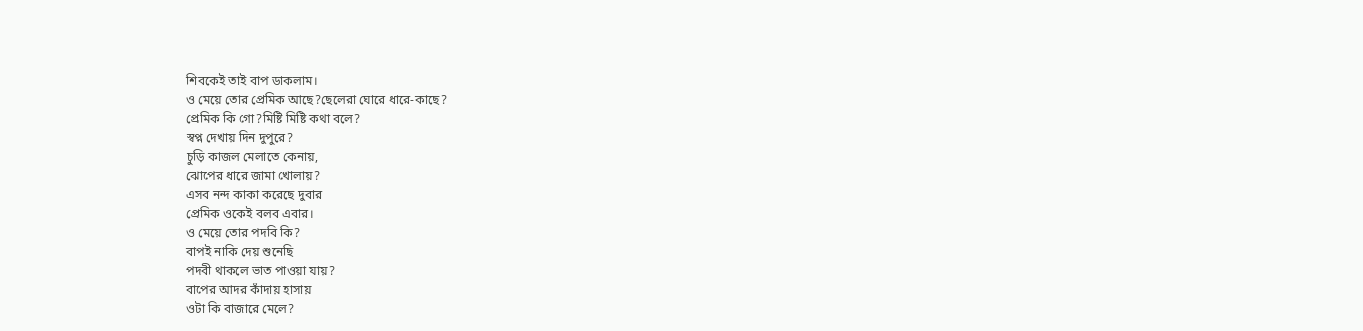শিবকেই তাই বাপ ডাকলাম।
ও মেয়ে তোর প্রেমিক আছে?ছেলেরা ঘোরে ধারে-কাছে?
প্রেমিক কি গো?মিষ্টি মিষ্টি কথা বলে?
স্বপ্ন দেখায় দিন দুপুরে?
চুড়ি কাজল মেলাতে কেনায়,
ঝোপের ধারে জামা খোলায়?
এসব নন্দ কাকা করেছে দুবার
প্রেমিক ওকেই বলব এবার।
ও মেয়ে তোর পদবি কি?
বাপই নাকি দেয় শুনেছি
পদবী থাকলে ভাত পাওয়া যায়?
বাপের আদর কাঁদায় হাসায়
ওটা কি বাজারে মেলে?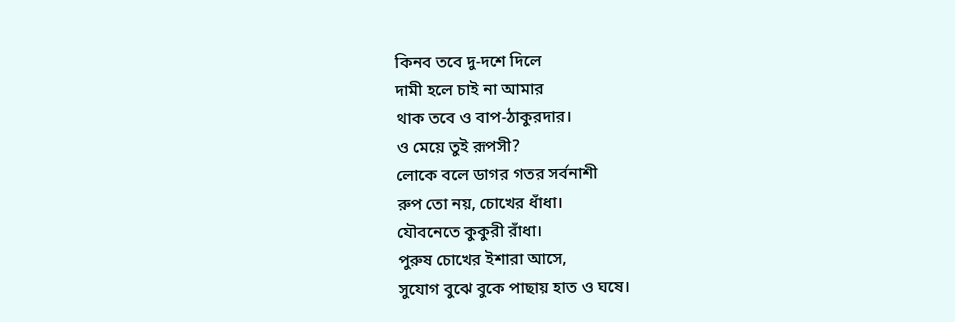কিনব তবে দু-দশে দিলে
দামী হলে চাই না আমার
থাক তবে ও বাপ-ঠাকুরদার।
ও মেয়ে তুই রূপসী?
লোকে বলে ডাগর গতর সর্বনাশী
রুপ তো নয়, চোখের ধাঁধা।
যৌবনেতে কুকুরী রাঁধা।
পুরুষ চোখের ইশারা আসে,
সুযোগ বুঝে বুকে পাছায় হাত ও ঘষে।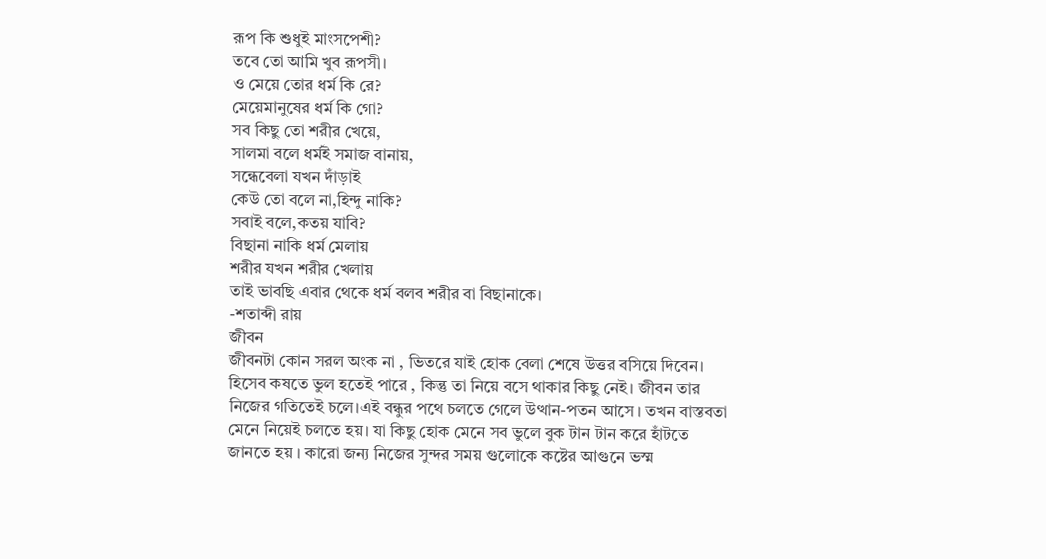রূপ কি শুধুই মাংসপেশী?
তবে তো আমি খুব রূপসী।
ও মেয়ে তোর ধর্ম কি রে?
মেয়েমানুষের ধর্ম কি গো?
সব কিছু তো শরীর খেয়ে,
সালমা বলে ধর্মই সমাজ বানায়,
সন্ধেবেলা যখন দাঁড়াই
কেউ তো বলে না,হিন্দু নাকি?
সবাই বলে,কতয় যাবি?
বিছানা নাকি ধর্ম মেলায়
শরীর যখন শরীর খেলায়
তাই ভাবছি এবার থেকে ধর্ম বলব শরীর বা বিছানাকে।
-শতাব্দী রায়
জীবন
জীবনটা কোন সরল অংক না , ভিতরে যাই হোক বেলা শেষে উত্তর বসিয়ে দিবেন।
হিসেব কষতে ভুল হতেই পারে , কিন্তু তা নিয়ে বসে থাকার কিছু নেই। জীবন তার
নিজের গতিতেই চলে।এই বন্ধুর পথে চলতে গেলে উত্থান-পতন আসে । তখন বাস্তবতা
মেনে নিয়েই চলতে হয়। যা কিছু হোক মেনে সব ভুলে বুক টান টান করে হাঁটতে
জানতে হয় । কারো জন্য নিজের সুন্দর সময় গুলোকে কষ্টের আগুনে ভস্ম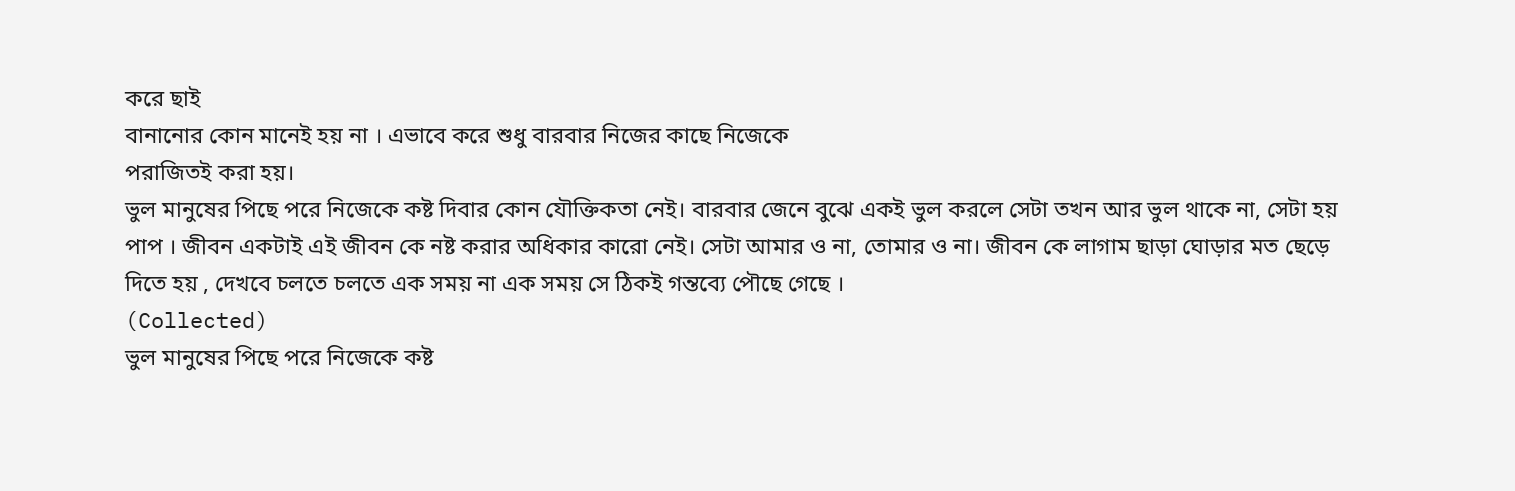করে ছাই
বানানোর কোন মানেই হয় না । এভাবে করে শুধু বারবার নিজের কাছে নিজেকে
পরাজিতই করা হয়।
ভুল মানুষের পিছে পরে নিজেকে কষ্ট দিবার কোন যৌক্তিকতা নেই। বারবার জেনে বুঝে একই ভুল করলে সেটা তখন আর ভুল থাকে না, সেটা হয় পাপ । জীবন একটাই এই জীবন কে নষ্ট করার অধিকার কারো নেই। সেটা আমার ও না, তোমার ও না। জীবন কে লাগাম ছাড়া ঘোড়ার মত ছেড়ে দিতে হয় , দেখবে চলতে চলতে এক সময় না এক সময় সে ঠিকই গন্তব্যে পৌছে গেছে ।
(Collected)
ভুল মানুষের পিছে পরে নিজেকে কষ্ট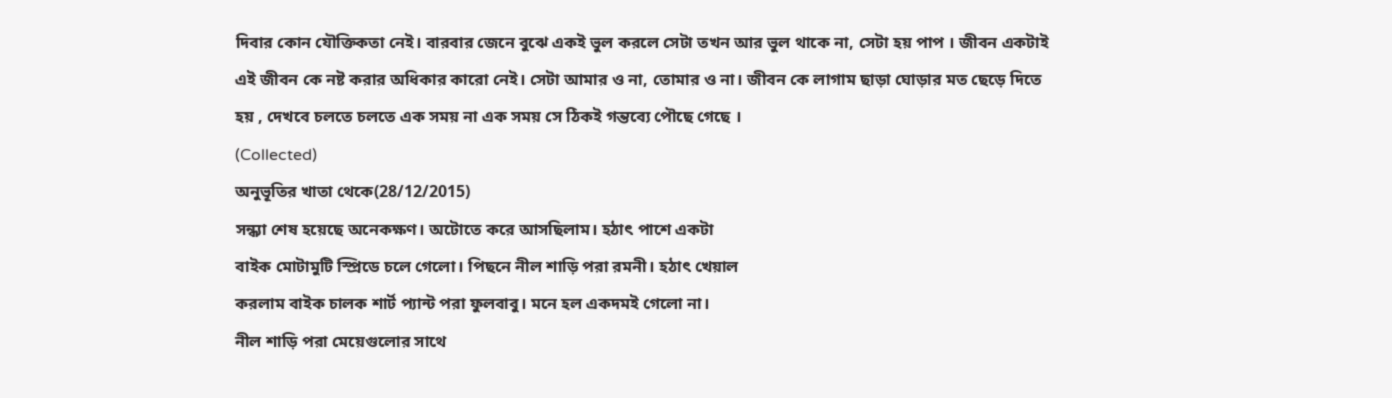দিবার কোন যৌক্তিকতা নেই। বারবার জেনে বুঝে একই ভুল করলে সেটা তখন আর ভুল থাকে না, সেটা হয় পাপ । জীবন একটাই এই জীবন কে নষ্ট করার অধিকার কারো নেই। সেটা আমার ও না, তোমার ও না। জীবন কে লাগাম ছাড়া ঘোড়ার মত ছেড়ে দিতে হয় , দেখবে চলতে চলতে এক সময় না এক সময় সে ঠিকই গন্তব্যে পৌছে গেছে ।
(Collected)
অনুভূতির খাতা থেকে(28/12/2015)
সন্ধ্যা শেষ হয়েছে অনেকক্ষণ। অটোতে করে আসছিলাম। হঠাৎ পাশে একটা
বাইক মোটামুটি স্প্রিডে চলে গেলো। পিছনে নীল শাড়ি পরা রমনী। হঠাৎ খেয়াল
করলাম বাইক চালক শার্ট প্যান্ট পরা ফুলবাবু। মনে হল একদমই গেলো না।
নীল শাড়ি পরা মেয়েগুলোর সাথে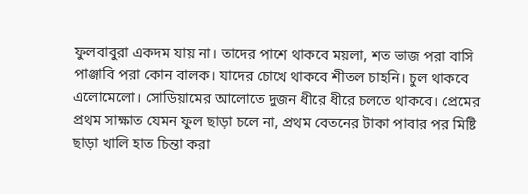ফুলবাবুরা একদম যায় না। তাদের পাশে থাকবে ময়লা, শত ভাজ পরা বাসি পাঞ্জাবি পরা কোন বালক। যাদের চোখে থাকবে শীতল চাহনি। চুল থাকবে এলোমেলো। সোডিয়ামের আলোতে দুজন ধীরে ধীরে চলতে থাকবে। প্রেমের প্রথম সাক্ষাত যেমন ফুল ছাড়া চলে না, প্রথম বেতনের টাকা পাবার পর মিষ্টি ছাড়া খালি হাত চিন্তা করা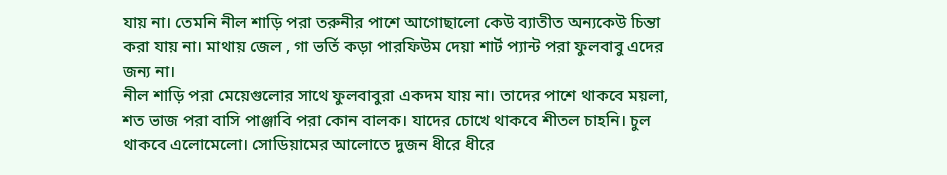যায় না। তেমনি নীল শাড়ি পরা তরুনীর পাশে আগোছালো কেউ ব্যাতীত অন্যকেউ চিন্তা করা যায় না। মাথায় জেল , গা ভর্তি কড়া পারফিউম দেয়া শার্ট প্যান্ট পরা ফুলবাবু এদের জন্য না।
নীল শাড়ি পরা মেয়েগুলোর সাথে ফুলবাবুরা একদম যায় না। তাদের পাশে থাকবে ময়লা, শত ভাজ পরা বাসি পাঞ্জাবি পরা কোন বালক। যাদের চোখে থাকবে শীতল চাহনি। চুল থাকবে এলোমেলো। সোডিয়ামের আলোতে দুজন ধীরে ধীরে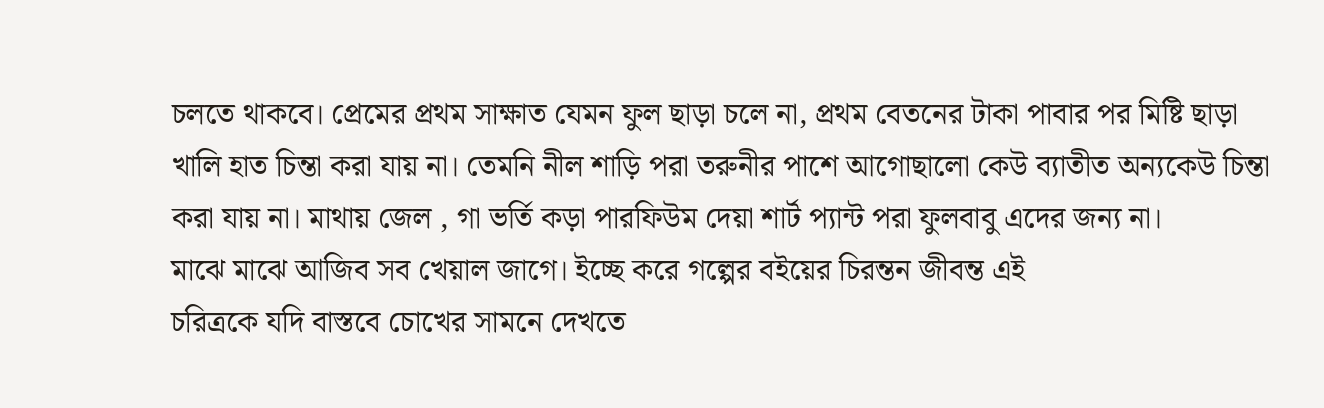চলতে থাকবে। প্রেমের প্রথম সাক্ষাত যেমন ফুল ছাড়া চলে না, প্রথম বেতনের টাকা পাবার পর মিষ্টি ছাড়া খালি হাত চিন্তা করা যায় না। তেমনি নীল শাড়ি পরা তরুনীর পাশে আগোছালো কেউ ব্যাতীত অন্যকেউ চিন্তা করা যায় না। মাথায় জেল , গা ভর্তি কড়া পারফিউম দেয়া শার্ট প্যান্ট পরা ফুলবাবু এদের জন্য না।
মাঝে মাঝে আজিব সব খেয়াল জাগে। ইচ্ছে করে গল্পের বইয়ের চিরন্তন জীবন্ত এই
চরিত্রকে যদি বাস্তবে চোখের সামনে দেখতে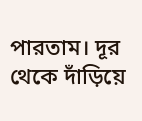পারতাম। দূর থেকে দাঁড়িয়ে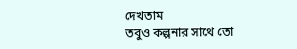দেখতাম
তবুও কল্পনার সাথে তো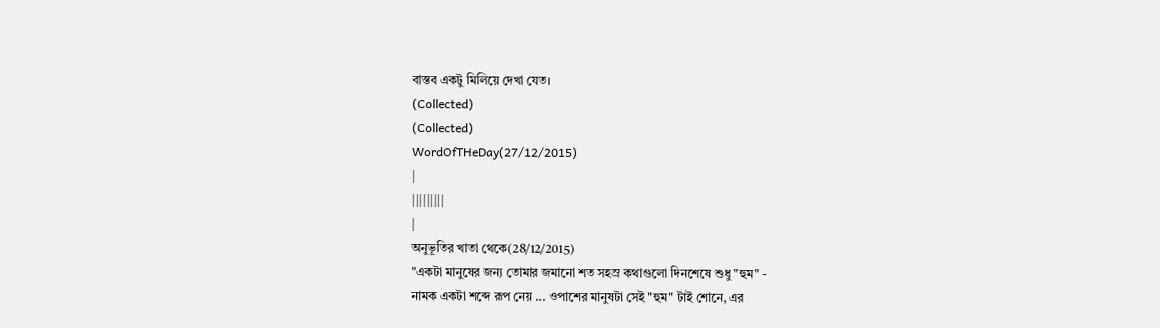বাস্তব একটু মিলিয়ে দেখা যেত।
(Collected)
(Collected)
WordOfTHeDay(27/12/2015)
|
|||||||||
|
অনুভূতির খাতা থেকে(28/12/2015)
"একটা মানুষের জন্য তোমার জমানো শত সহস্র কথাগুলো দিনশেষে শুধু "হুম" -
নামক একটা শব্দে রূপ নেয় ... ওপাশের মানুষটা সেই "হুম" টাই শোনে, এর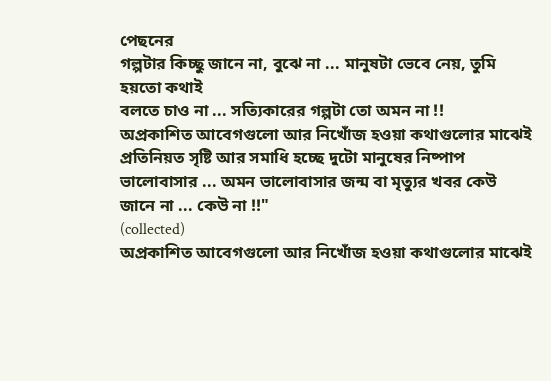পেছনের
গল্পটার কিচ্ছু জানে না, বুঝে না ... মানুষটা ভেবে নেয়, তুমি হয়তো কথাই
বলতে চাও না ... সত্যিকারের গল্পটা তো অমন না !!
অপ্রকাশিত আবেগগুলো আর নিখোঁজ হওয়া কথাগুলোর মাঝেই প্রতিনিয়ত সৃষ্টি আর সমাধি হচ্ছে দুটো মানুষের নিষ্পাপ ভালোবাসার ... অমন ভালোবাসার জন্ম বা মৃত্যুর খবর কেউ জানে না ... কেউ না !!"
(collected)
অপ্রকাশিত আবেগগুলো আর নিখোঁজ হওয়া কথাগুলোর মাঝেই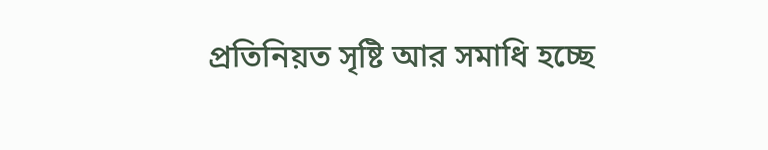প্রতিনিয়ত সৃষ্টি আর সমাধি হচ্ছে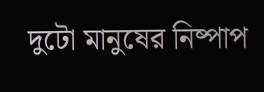দুটো মানুষের নিষ্পাপ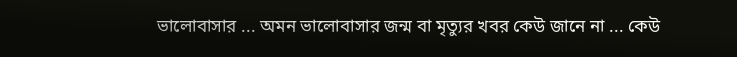ভালোবাসার ... অমন ভালোবাসার জন্ম বা মৃত্যুর খবর কেউ জানে না ... কেউ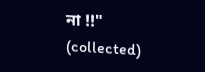না !!"
(collected)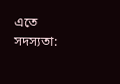এতে সদস্যতা: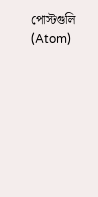পোস্টগুলি (Atom)